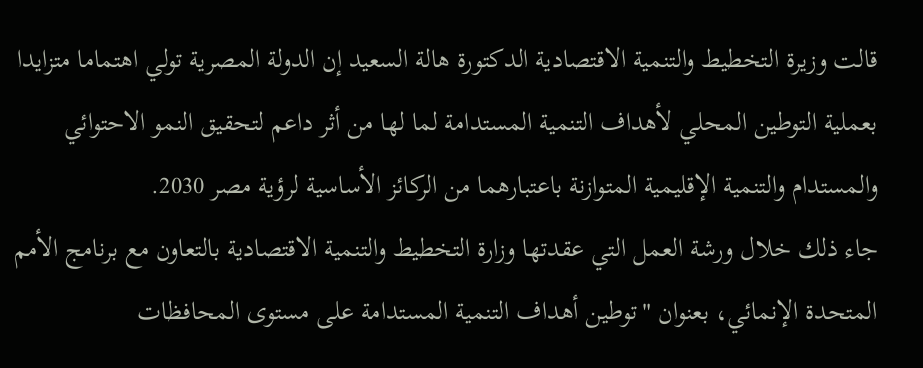قالت وزيرة التخطيط والتنمية الاقتصادية الدكتورة هالة السعيد إن الدولة المصرية تولي اهتماما متزايدا بعملية التوطين المحلي لأهداف التنمية المستدامة لما لها من أثر داعم لتحقيق النمو الاحتوائي والمستدام والتنمية الإقليمية المتوازنة باعتبارهما من الركائز الأساسية لرؤية مصر 2030.
جاء ذلك خلال ورشة العمل التي عقدتها وزارة التخطيط والتنمية الاقتصادية بالتعاون مع برنامج الأمم المتحدة الإنمائي، بعنوان "توطين أهداف التنمية المستدامة على مستوى المحافظات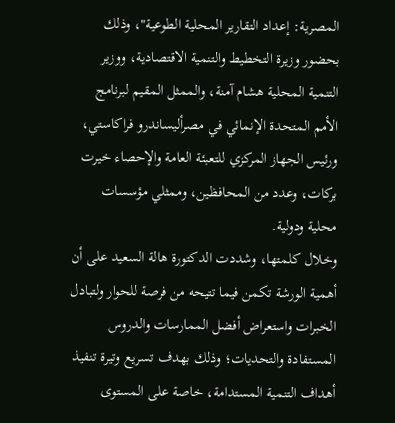المصرية: إعداد التقارير المحلية الطوعية"، وذلك بحضور وزيرة التخطيط والتنمية الاقتصادية، ووزير التنمية المحلية هشام آمنة، والممثل المقيم لبرنامج الأمم المتحدة الإنمائي في مصرأليساندرو فراكاستي، ورئيس الجهاز المركزي للتعبئة العامة والإحصاء خيرت بركات، وعدد من المحافظين، وممثلي مؤسسات محلية ودولية.
وخلال كلمتها، وشددت الدكتورة هالة السعيد على أن أهمية الورشة تكمن فيما تتيحه من فرصة للحوار ولتبادل الخبرات واستعراض أفضل الممارسات والدروس المستفادة والتحديات؛ وذلك بهدف تسريع وتيرة تنفيذ أهداف التنمية المستدامة، خاصة على المستوى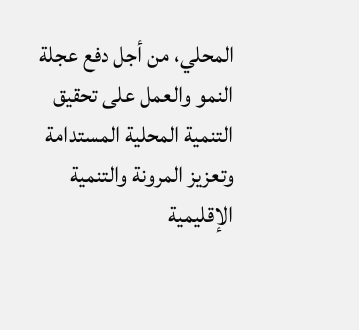المحلي، من أجل دفع عجلة النمو والعمل على تحقيق التنمية المحلية المستدامة وتعزيز المرونة والتنمية الإقليمية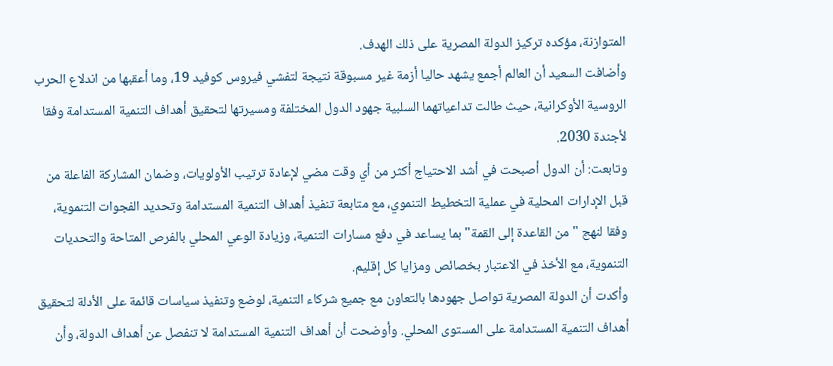المتوازنة، مؤكده تركيز الدولة المصرية على ذلك الهدف.
وأضافت السعيد أن العالم أجمع يشهد حاليا أزمة غير مسبوقة نتيجة لتفشي فيروس كوفيد 19، وما أعقبها من اندلاع الحرب الروسية الأوكرانية، حيث طالت تداعياتهما السلبية جهود الدول المختلفة ومسيرتها لتحقيق أهداف التنمية المستدامة وفقا لأجندة 2030.
وتابعت: أن الدول أصبحت في أشد الاحتياج أكثر من أي وقت مضي لإعادة ترتيب الأولويات، وضمان المشاركة الفاعلة من قبل الإدارات المحلية في عملية التخطيط التنموي، مع متابعة تنفيذ أهداف التنمية المستدامة وتحديد الفجوات التنموية، وفقا لنهج "من القاعدة إلى القمة" بما يساعد في دفع مسارات التنمية، وزيادة الوعي المحلي بالفرص المتاحة والتحديات التنموية، مع الأخذ في الاعتبار بخصائص ومزايا كل إقليم.
وأكدت أن الدولة المصرية تواصل جهودها بالتعاون مع جميع شركاء التنمية، لوضع وتنفيذ سياسات قائمة على الأدلة لتحقيق أهداف التنمية المستدامة على المستوى المحلي. وأوضحت أن أهداف التنمية المستدامة لا تنفصل عن أهداف الدولة، وأن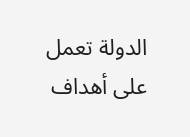الدولة تعمل على أهداف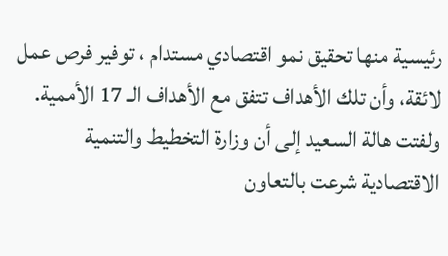رئيسية منها تحقيق نمو اقتصادي مستدام ، توفير فرص عمل لائقة، وأن تلك الأهداف تتفق مع الأهداف الـ 17 الأممية.
ولفتت هالة السعيد إلى أن وزارة التخطيط والتنمية الاقتصادية شرعت بالتعاون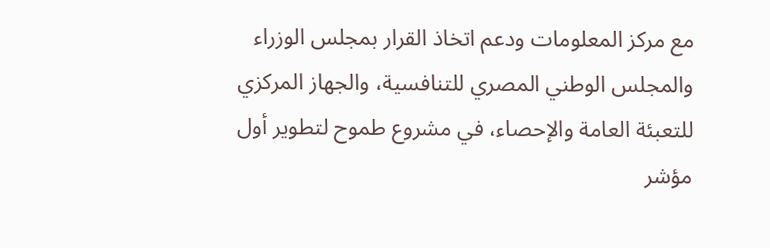مع مركز المعلومات ودعم اتخاذ القرار بمجلس الوزراء والمجلس الوطني المصري للتنافسية، والجهاز المركزي للتعبئة العامة والإحصاء، في مشروع طموح لتطوير أول مؤشر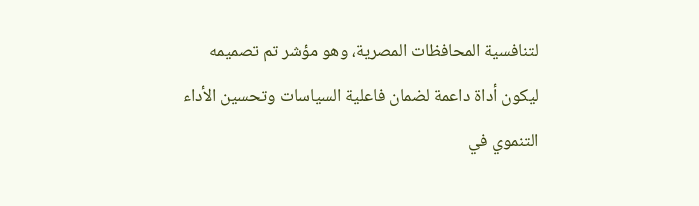لتنافسية المحافظات المصرية، وهو مؤشر تم تصميمه ليكون أداة داعمة لضمان فاعلية السياسات وتحسين الأداء التنموي في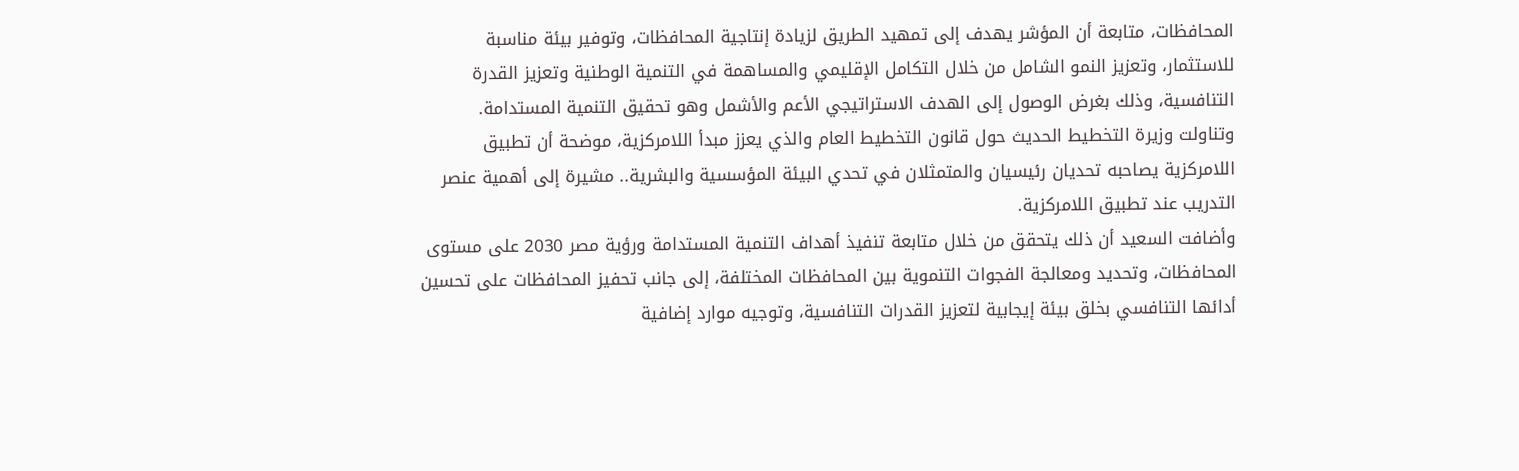المحافظات، متابعة أن المؤشر يهدف إلى تمهيد الطريق لزيادة إنتاجية المحافظات، وتوفير بيئة مناسبة للاستثمار، وتعزيز النمو الشامل من خلال التكامل الإقليمي والمساهمة في التنمية الوطنية وتعزيز القدرة التنافسية، وذلك بغرض الوصول إلى الهدف الاستراتيجي الأعم والأشمل وهو تحقيق التنمية المستدامة.
وتناولت وزيرة التخطيط الحديث حول قانون التخطيط العام والذي يعزز مبدأ اللامركزية، موضحة أن تطبيق اللامركزية يصاحبه تحديان رئيسيان والمتمثلان في تحدي البيئة المؤسسية والبشرية.. مشيرة إلى أهمية عنصر التدريب عند تطبيق اللامركزية.
وأضافت السعيد أن ذلك يتحقق من خلال متابعة تنفيذ أهداف التنمية المستدامة ورؤية مصر 2030 على مستوى المحافظات، وتحديد ومعالجة الفجوات التنموية بين المحافظات المختلفة، إلى جانب تحفيز المحافظات على تحسين أدائها التنافسي بخلق بيئة إيجابية لتعزيز القدرات التنافسية، وتوجيه موارد إضافية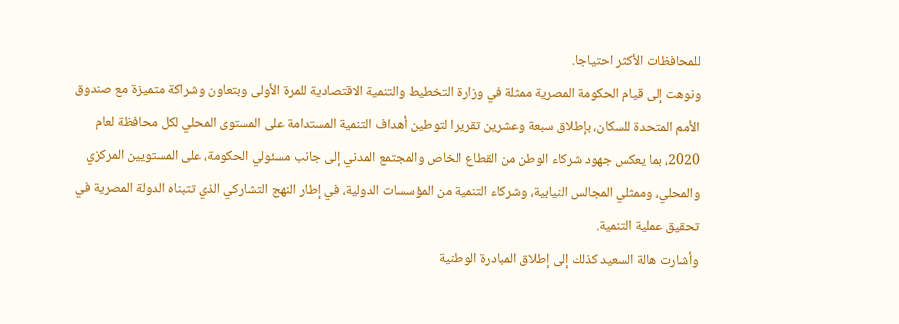للمحافظات الأكثر احتياجا.
ونوهت إلى قيام الحكومة المصرية ممثلة في وزارة التخطيط والتنمية الاقتصادية للمرة الأولى وبتعاون وشراكة متميزة مع صندوق الأمم المتحدة للسكان، بإطلاق سبعة وعشرين تقريرا لتوطين أهداف التنمية المستدامة على المستوى المحلي لكل محافظة لعام 2020، بما يعكس جهود شركاء الوطن من القطاع الخاص والمجتمع المدني إلى جانب مسئولي الحكومة، على المستويين المركزي والمحلي، وممثلي المجالس النيابية، وشركاء التنمية من المؤسسات الدولية، في إطار النهج التشاركي الذي تتبناه الدولة المصرية في تحقيق عملية التنمية.
وأشارت هالة السعيد كذلك إلى إطلاق المبادرة الوطنية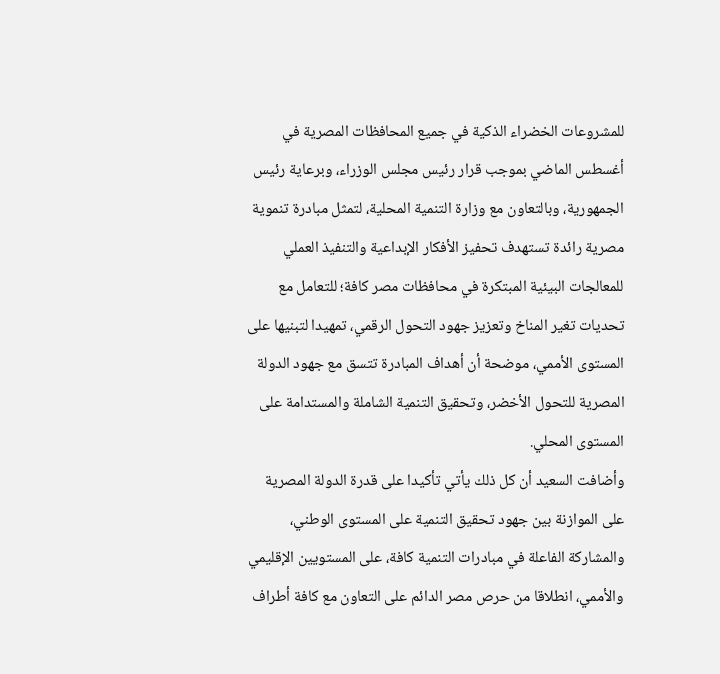للمشروعات الخضراء الذكية في جميع المحافظات المصرية في أغسطس الماضي بموجب قرار رئيس مجلس الوزراء، وبرعاية رئيس الجمهورية، وبالتعاون مع وزارة التنمية المحلية، لتمثل مبادرة تنموية مصرية رائدة تستهدف تحفيز الأفكار الإبداعية والتنفيذ العملي للمعالجات البيئية المبتكرة في محافظات مصر كافة؛ للتعامل مع تحديات تغير المناخ وتعزيز جهود التحول الرقمي، تمهيدا لتبنيها على المستوى الأممي، موضحة أن أهداف المبادرة تتسق مع جهود الدولة المصرية للتحول الأخضر، وتحقيق التنمية الشاملة والمستدامة على المستوى المحلي.
وأضافت السعيد أن كل ذلك يأتي تأكيدا على قدرة الدولة المصرية على الموازنة بين جهود تحقيق التنمية على المستوى الوطني، والمشاركة الفاعلة في مبادرات التنمية كافة، على المستويين الإقليمي والأممي، انطلاقا من حرص مصر الدائم على التعاون مع كافة أطراف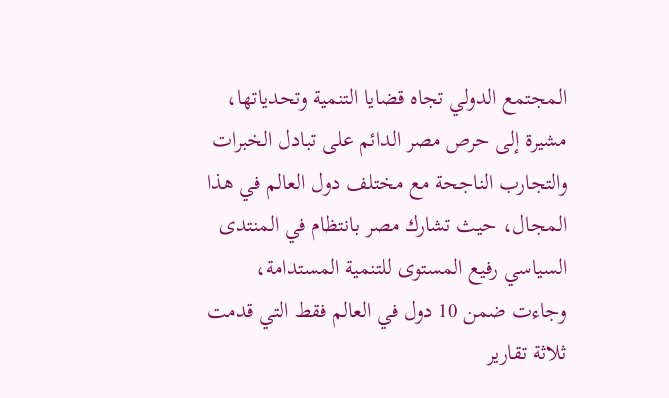المجتمع الدولي تجاه قضايا التنمية وتحدياتها، مشيرة إلى حرص مصر الدائم على تبادل الخبرات والتجارب الناجحة مع مختلف دول العالم في هذا المجال، حيث تشارك مصر بانتظام في المنتدى السياسي رفيع المستوى للتنمية المستدامة، وجاءت ضمن 10 دول في العالم فقط التي قدمت ثلاثة تقارير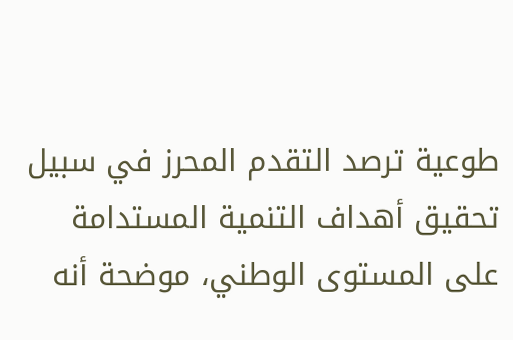طوعية ترصد التقدم المحرز في سبيل تحقيق أهداف التنمية المستدامة على المستوى الوطني، موضحة أنه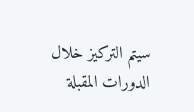سيتم التركيز خلال الدورات المقبلة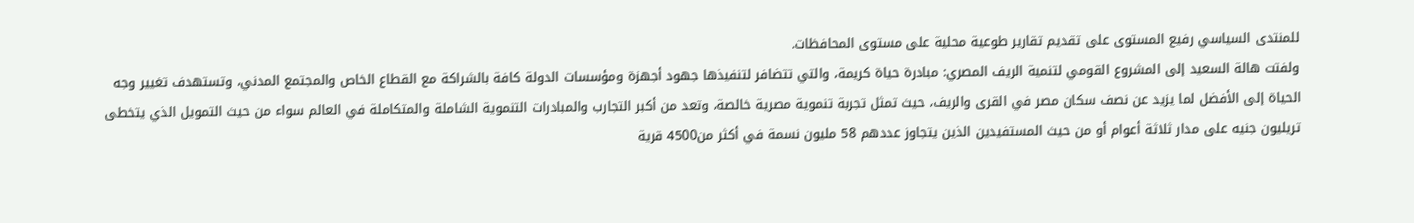للمنتدى السياسي رفيع المستوى على تقديم تقارير طوعية محلية على مستوى المحافظات.
ولفتت هالة السعيد إلى المشروع القومي لتنمية الريف المصري: مبادرة حياة كريمة، والتي تتضافر لتنفيذها جهود أجهزة ومؤسسات الدولة كافة بالشراكة مع القطاع الخاص والمجتمع المدني، وتستهدف تغيير وجه الحياة إلى الأفضل لما يزيد عن نصف سكان مصر في القرى والريف، حيث تمثل تجربة تنموية مصرية خالصة، وتعد من أكبر التجارب والمبادرات التنموية الشاملة والمتكاملة في العالم سواء من حيث التمويل الذي يتخطى تريليون جنيه على مدار ثلاثة أعوام أو من حيث المستفيدين الذين يتجاوز عددهم 58 مليون نسمة في أكثر من4500 قرية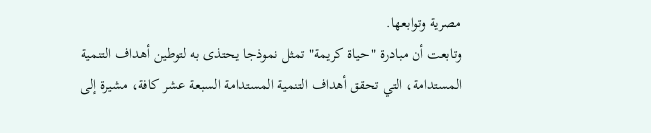مصرية وتوابعها.
وتابعت أن مبادرة "حياة كريمة" تمثل نموذجا يحتذى به لتوطين أهداف التنمية المستدامة، التي تحقق أهداف التنمية المستدامة السبعة عشر كافة، مشيرة إلى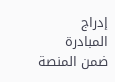إدراج المبادرة ضمن المنصة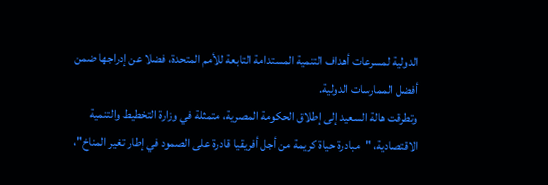الدولية لمسرعات أهداف التنمية المستدامة التابعة للأمم المتحدة، فضلا عن إدراجها ضمن أفضل الممارسات الدولية.
وتطرقت هالة السعيد إلى إطلاق الحكومة المصرية، متمثلة في وزارة التخطيط والتنمية الاقتصادية، "مبادرة حياة كريمة من أجل أفريقيا قادرة على الصمود في إطار تغير المناخ"،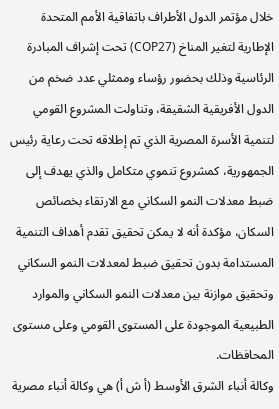خلال مؤتمر الدول الأطراف باتفاقية الأمم المتحدة الإطارية لتغير المناخ (COP27) تحت إشراف المبادرة الرئاسية وذلك بحضور رؤساء وممثلي عدد ضخم من الدول الأفريقية الشقيقة، وتناولت المشروع القومي لتنمية الأسرة المصرية الذي تم إطلاقه تحت رعاية رئيس الجمهورية، كمشروع تنموي متكامل والذي يهدف إلى ضبط معدلات النمو السكاني مع الارتقاء بخصائص السكان، مؤكدة أنه لا يمكن تحقيق تقدم أهداف التنمية المستدامة بدون تحقيق ضبط لمعدلات النمو السكاني وتحقيق موازنة بين معدلات النمو السكاني والموارد الطبيعية الموجودة على المستوى القومي وعلى مستوى المحافظات.
وكالة أنباء الشرق الأوسط (أ ش أ) هي وكالة أنباء مصرية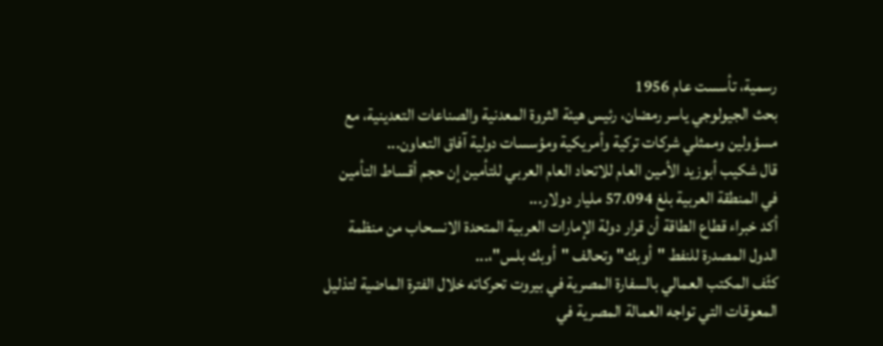رسمية، تأسست عام 1956
بحث الجيولوجي ياسر رمضان، رئيس هيئة الثروة المعدنية والصناعات التعدينية، مع مسؤولين وممثلي شركات تركية وأمريكية ومؤسسات دولية آفاق التعاون...
قال شكيب أبوزيد الأمين العام للاتحاد العام العربي للتأمين إن حجم أقساط التأمين في المنطقة العربية بلغ 57.094 مليار دولار...
أكد خبراء قطاع الطاقة أن قرار دولة الإمارات العربية المتحدة الانسحاب من منظمة الدول المصدرة للنفط "أوبك" وتحالف "أوبك بلس"،...
كثّف المكتب العمالي بالسفارة المصرية في بيروت تحركاته خلال الفترة الماضية لتذليل المعوقات التي تواجه العمالة المصرية في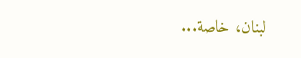لبنان، خاصة...